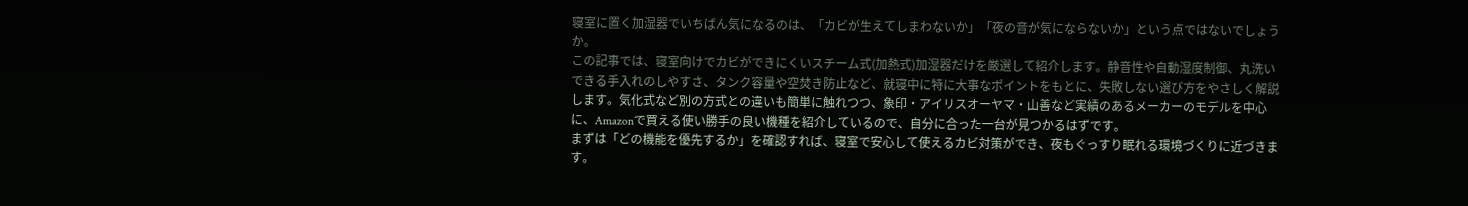寝室に置く加湿器でいちばん気になるのは、「カビが生えてしまわないか」「夜の音が気にならないか」という点ではないでしょうか。
この記事では、寝室向けでカビができにくいスチーム式(加熱式)加湿器だけを厳選して紹介します。静音性や自動湿度制御、丸洗いできる手入れのしやすさ、タンク容量や空焚き防止など、就寝中に特に大事なポイントをもとに、失敗しない選び方をやさしく解説します。気化式など別の方式との違いも簡単に触れつつ、象印・アイリスオーヤマ・山善など実績のあるメーカーのモデルを中心に、Amazonで買える使い勝手の良い機種を紹介しているので、自分に合った一台が見つかるはずです。
まずは「どの機能を優先するか」を確認すれば、寝室で安心して使えるカビ対策ができ、夜もぐっすり眠れる環境づくりに近づきます。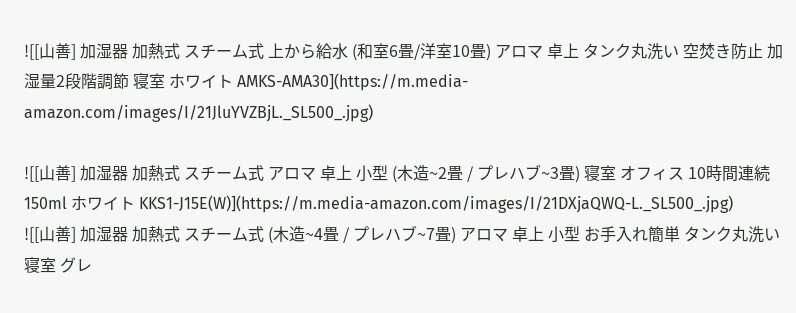![[山善] 加湿器 加熱式 スチーム式 上から給水 (和室6畳/洋室10畳) アロマ 卓上 タンク丸洗い 空焚き防止 加湿量2段階調節 寝室 ホワイト AMKS-AMA30](https://m.media-amazon.com/images/I/21JluYVZBjL._SL500_.jpg)

![[山善] 加湿器 加熱式 スチーム式 アロマ 卓上 小型 (木造~2畳 / プレハブ~3畳) 寝室 オフィス 10時間連続 150ml ホワイト KKS1-J15E(W)](https://m.media-amazon.com/images/I/21DXjaQWQ-L._SL500_.jpg)
![[山善] 加湿器 加熱式 スチーム式 (木造~4畳 / プレハブ~7畳) アロマ 卓上 小型 お手入れ簡単 タンク丸洗い 寝室 グレ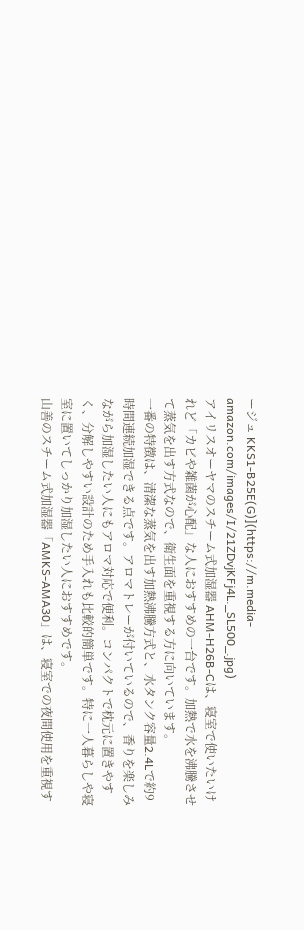ージュ KKS1-B25E(G)](https://m.media-amazon.com/images/I/21ZDvjKFj4L._SL500_.jpg)
アイリスオーヤマのスチーム式加湿器 AHM-H26B-Cは、寝室で使いたいけれど「カビや雑菌が心配」な人におすすめの一台です。加熱で水を沸騰させて蒸気を出す方式なので、衛生面を重視する方に向いています。
一番の特徴は、清潔な蒸気を出す加熱沸騰方式と、水タンク容量2.4Lで約9時間連続加湿できる点です。アロマトレーが付いているので、香りを楽しみながら加湿したい人にもアロマ対応で便利。コンパクトで枕元に置きやすく、分解しやすい設計のため手入れも比較的簡単です。特に一人暮らしや寝室に置いてしっかり加湿したい人におすすめです。
山善のスチーム式加湿器「AMKS-AMA30」は、寝室での夜間使用を重視す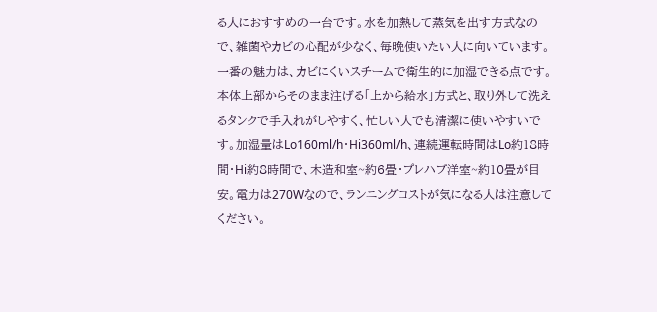る人におすすめの一台です。水を加熱して蒸気を出す方式なので、雑菌やカビの心配が少なく、毎晩使いたい人に向いています。
一番の魅力は、カビにくいスチームで衛生的に加湿できる点です。本体上部からそのまま注げる「上から給水」方式と、取り外して洗えるタンクで手入れがしやすく、忙しい人でも清潔に使いやすいです。加湿量はLo160ml/h・Hi360ml/h、連続運転時間はLo約18時間・Hi約8時間で、木造和室~約6畳・プレハブ洋室~約10畳が目安。電力は270Wなので、ランニングコストが気になる人は注意してください。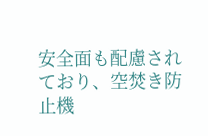安全面も配慮されており、空焚き防止機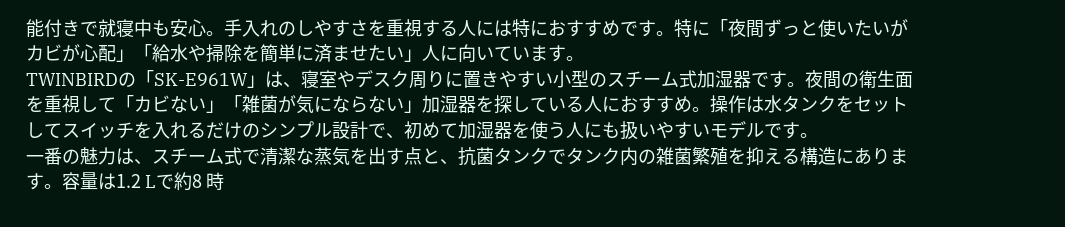能付きで就寝中も安心。手入れのしやすさを重視する人には特におすすめです。特に「夜間ずっと使いたいがカビが心配」「給水や掃除を簡単に済ませたい」人に向いています。
TWINBIRDの「SK-E961W」は、寝室やデスク周りに置きやすい小型のスチーム式加湿器です。夜間の衛生面を重視して「カビない」「雑菌が気にならない」加湿器を探している人におすすめ。操作は水タンクをセットしてスイッチを入れるだけのシンプル設計で、初めて加湿器を使う人にも扱いやすいモデルです。
一番の魅力は、スチーム式で清潔な蒸気を出す点と、抗菌タンクでタンク内の雑菌繁殖を抑える構造にあります。容量は1.2 Lで約8 時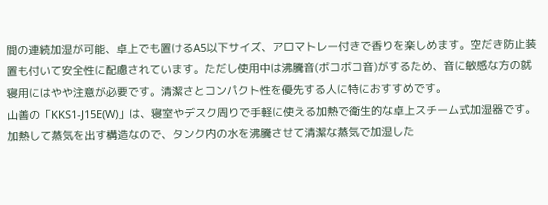間の連続加湿が可能、卓上でも置けるA5以下サイズ、アロマトレー付きで香りを楽しめます。空だき防止装置も付いて安全性に配慮されています。ただし使用中は沸騰音(ボコボコ音)がするため、音に敏感な方の就寝用にはやや注意が必要です。清潔さとコンパクト性を優先する人に特におすすめです。
山善の「KKS1-J15E(W)」は、寝室やデスク周りで手軽に使える加熱で衛生的な卓上スチーム式加湿器です。加熱して蒸気を出す構造なので、タンク内の水を沸騰させて清潔な蒸気で加湿した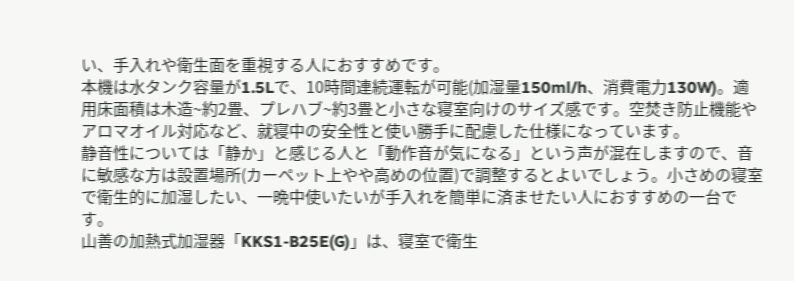い、手入れや衛生面を重視する人におすすめです。
本機は水タンク容量が1.5Lで、10時間連続運転が可能(加湿量150ml/h、消費電力130W)。適用床面積は木造~約2畳、プレハブ~約3畳と小さな寝室向けのサイズ感です。空焚き防止機能やアロマオイル対応など、就寝中の安全性と使い勝手に配慮した仕様になっています。
静音性については「静か」と感じる人と「動作音が気になる」という声が混在しますので、音に敏感な方は設置場所(カーペット上やや高めの位置)で調整するとよいでしょう。小さめの寝室で衛生的に加湿したい、一晩中使いたいが手入れを簡単に済ませたい人におすすめの一台です。
山善の加熱式加湿器「KKS1-B25E(G)」は、寝室で衛生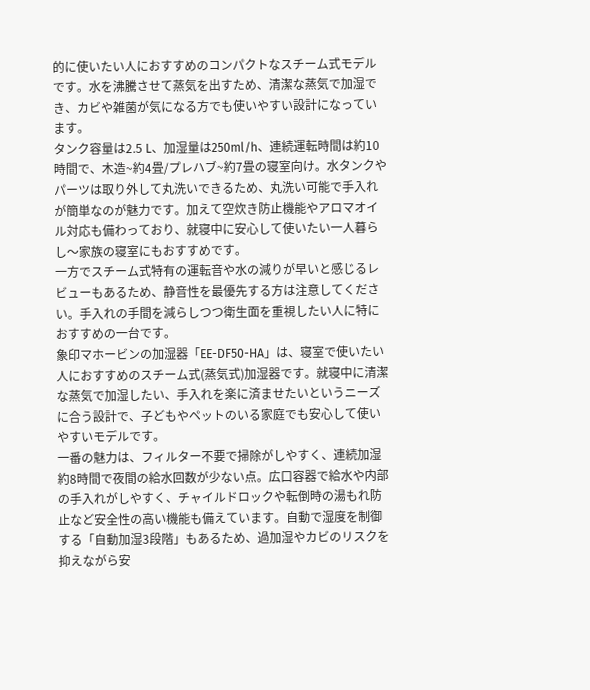的に使いたい人におすすめのコンパクトなスチーム式モデルです。水を沸騰させて蒸気を出すため、清潔な蒸気で加湿でき、カビや雑菌が気になる方でも使いやすい設計になっています。
タンク容量は2.5 L、加湿量は250ml/h、連続運転時間は約10時間で、木造~約4畳/プレハブ~約7畳の寝室向け。水タンクやパーツは取り外して丸洗いできるため、丸洗い可能で手入れが簡単なのが魅力です。加えて空炊き防止機能やアロマオイル対応も備わっており、就寝中に安心して使いたい一人暮らし〜家族の寝室にもおすすめです。
一方でスチーム式特有の運転音や水の減りが早いと感じるレビューもあるため、静音性を最優先する方は注意してください。手入れの手間を減らしつつ衛生面を重視したい人に特におすすめの一台です。
象印マホービンの加湿器「EE-DF50-HA」は、寝室で使いたい人におすすめのスチーム式(蒸気式)加湿器です。就寝中に清潔な蒸気で加湿したい、手入れを楽に済ませたいというニーズに合う設計で、子どもやペットのいる家庭でも安心して使いやすいモデルです。
一番の魅力は、フィルター不要で掃除がしやすく、連続加湿約8時間で夜間の給水回数が少ない点。広口容器で給水や内部の手入れがしやすく、チャイルドロックや転倒時の湯もれ防止など安全性の高い機能も備えています。自動で湿度を制御する「自動加湿3段階」もあるため、過加湿やカビのリスクを抑えながら安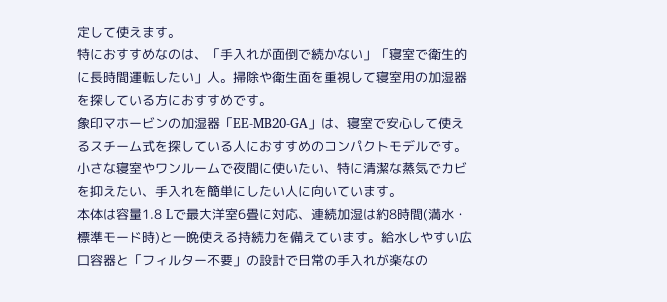定して使えます。
特におすすめなのは、「手入れが面倒で続かない」「寝室で衛生的に長時間運転したい」人。掃除や衛生面を重視して寝室用の加湿器を探している方におすすめです。
象印マホービンの加湿器「EE-MB20-GA」は、寝室で安心して使えるスチーム式を探している人におすすめのコンパクトモデルです。小さな寝室やワンルームで夜間に使いたい、特に清潔な蒸気でカビを抑えたい、手入れを簡単にしたい人に向いています。
本体は容量1.8 Lで最大洋室6畳に対応、連続加湿は約8時間(満水・標準モード時)と一晩使える持続力を備えています。給水しやすい広口容器と「フィルター不要」の設計で日常の手入れが楽なの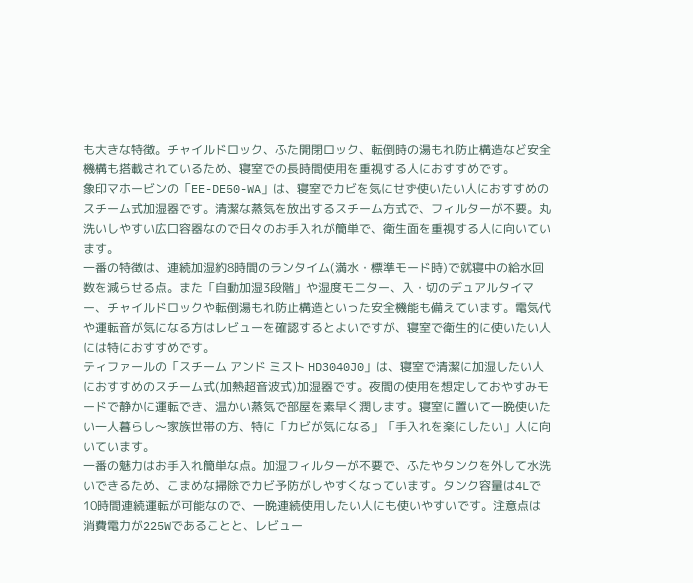も大きな特徴。チャイルドロック、ふた開閉ロック、転倒時の湯もれ防止構造など安全機構も搭載されているため、寝室での長時間使用を重視する人におすすめです。
象印マホービンの「EE-DE50-WA」は、寝室でカビを気にせず使いたい人におすすめのスチーム式加湿器です。清潔な蒸気を放出するスチーム方式で、フィルターが不要。丸洗いしやすい広口容器なので日々のお手入れが簡単で、衛生面を重視する人に向いています。
一番の特徴は、連続加湿約8時間のランタイム(満水・標準モード時)で就寝中の給水回数を減らせる点。また「自動加湿3段階」や湿度モニター、入・切のデュアルタイマー、チャイルドロックや転倒湯もれ防止構造といった安全機能も備えています。電気代や運転音が気になる方はレビューを確認するとよいですが、寝室で衛生的に使いたい人には特におすすめです。
ティファールの「スチーム アンド ミスト HD3040J0」は、寝室で清潔に加湿したい人におすすめのスチーム式(加熱超音波式)加湿器です。夜間の使用を想定しておやすみモードで静かに運転でき、温かい蒸気で部屋を素早く潤します。寝室に置いて一晩使いたい一人暮らし〜家族世帯の方、特に「カビが気になる」「手入れを楽にしたい」人に向いています。
一番の魅力はお手入れ簡単な点。加湿フィルターが不要で、ふたやタンクを外して水洗いできるため、こまめな掃除でカビ予防がしやすくなっています。タンク容量は4Lで10時間連続運転が可能なので、一晩連続使用したい人にも使いやすいです。注意点は消費電力が225Wであることと、レビュー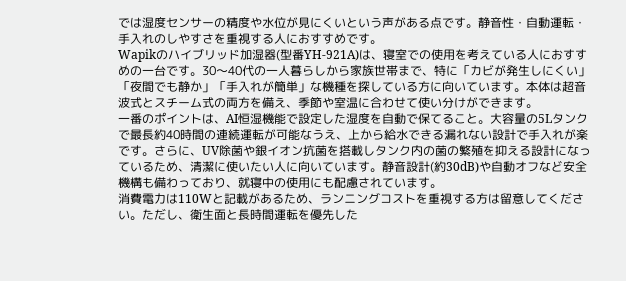では湿度センサーの精度や水位が見にくいという声がある点です。静音性・自動運転・手入れのしやすさを重視する人におすすめです。
Wapikのハイブリッド加湿器(型番YH-921A)は、寝室での使用を考えている人におすすめの一台です。30〜40代の一人暮らしから家族世帯まで、特に「カビが発生しにくい」「夜間でも静か」「手入れが簡単」な機種を探している方に向いています。本体は超音波式とスチーム式の両方を備え、季節や室温に合わせて使い分けができます。
一番のポイントは、AI恒湿機能で設定した湿度を自動で保てること。大容量の5Lタンクで最長約40時間の連続運転が可能なうえ、上から給水できる漏れない設計で手入れが楽です。さらに、UV除菌や銀イオン抗菌を搭載しタンク内の菌の繁殖を抑える設計になっているため、清潔に使いたい人に向いています。静音設計(約30dB)や自動オフなど安全機構も備わっており、就寝中の使用にも配慮されています。
消費電力は110Wと記載があるため、ランニングコストを重視する方は留意してください。ただし、衛生面と長時間運転を優先した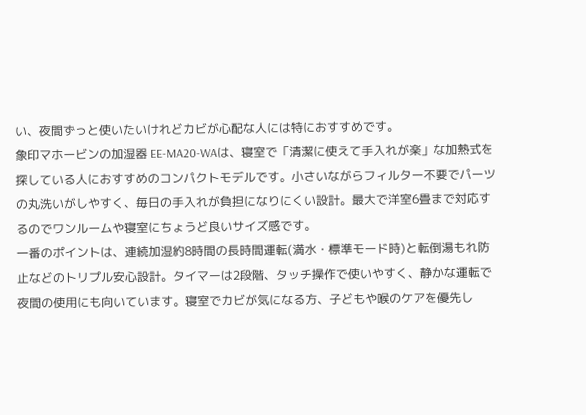い、夜間ずっと使いたいけれどカビが心配な人には特におすすめです。
象印マホービンの加湿器 EE-MA20-WAは、寝室で「清潔に使えて手入れが楽」な加熱式を探している人におすすめのコンパクトモデルです。小さいながらフィルター不要でパーツの丸洗いがしやすく、毎日の手入れが負担になりにくい設計。最大で洋室6畳まで対応するのでワンルームや寝室にちょうど良いサイズ感です。
一番のポイントは、連続加湿約8時間の長時間運転(満水・標準モード時)と転倒湯もれ防止などのトリプル安心設計。タイマーは2段階、タッチ操作で使いやすく、静かな運転で夜間の使用にも向いています。寝室でカビが気になる方、子どもや喉のケアを優先し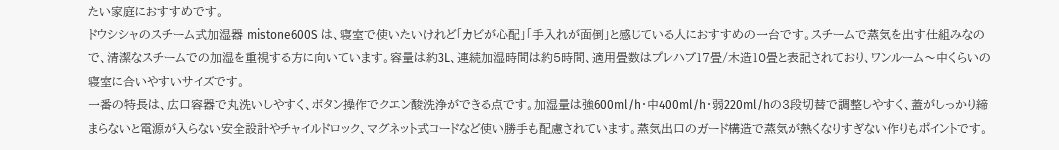たい家庭におすすめです。
ドウシシャのスチーム式加湿器 mistone600S は、寝室で使いたいけれど「カビが心配」「手入れが面倒」と感じている人におすすめの一台です。スチームで蒸気を出す仕組みなので、清潔なスチームでの加湿を重視する方に向いています。容量は約3L、連続加湿時間は約5時間、適用畳数はプレハブ17畳/木造10畳と表記されており、ワンルーム〜中くらいの寝室に合いやすいサイズです。
一番の特長は、広口容器で丸洗いしやすく、ボタン操作でクエン酸洗浄ができる点です。加湿量は強600ml/h・中400ml/h・弱220ml/hの3段切替で調整しやすく、蓋がしっかり締まらないと電源が入らない安全設計やチャイルドロック、マグネット式コードなど使い勝手も配慮されています。蒸気出口のガード構造で蒸気が熱くなりすぎない作りもポイントです。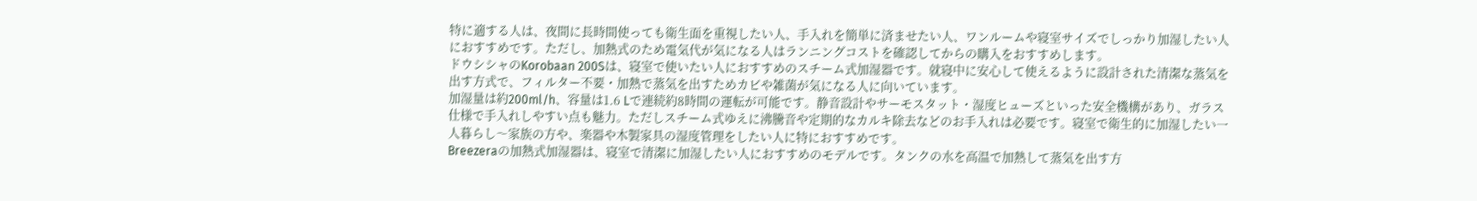特に適する人は、夜間に長時間使っても衛生面を重視したい人、手入れを簡単に済ませたい人、ワンルームや寝室サイズでしっかり加湿したい人におすすめです。ただし、加熱式のため電気代が気になる人はランニングコストを確認してからの購入をおすすめします。
ドウシシャのKorobaan 200Sは、寝室で使いたい人におすすめのスチーム式加湿器です。就寝中に安心して使えるように設計された清潔な蒸気を出す方式で、フィルター不要・加熱で蒸気を出すためカビや雑菌が気になる人に向いています。
加湿量は約200ml/h、容量は1.6 Lで連続約8時間の運転が可能です。静音設計やサーモスタット・湿度ヒューズといった安全機構があり、ガラス仕様で手入れしやすい点も魅力。ただしスチーム式ゆえに沸騰音や定期的なカルキ除去などのお手入れは必要です。寝室で衛生的に加湿したい一人暮らし〜家族の方や、楽器や木製家具の湿度管理をしたい人に特におすすめです。
Breezeraの加熱式加湿器は、寝室で清潔に加湿したい人におすすめのモデルです。タンクの水を高温で加熱して蒸気を出す方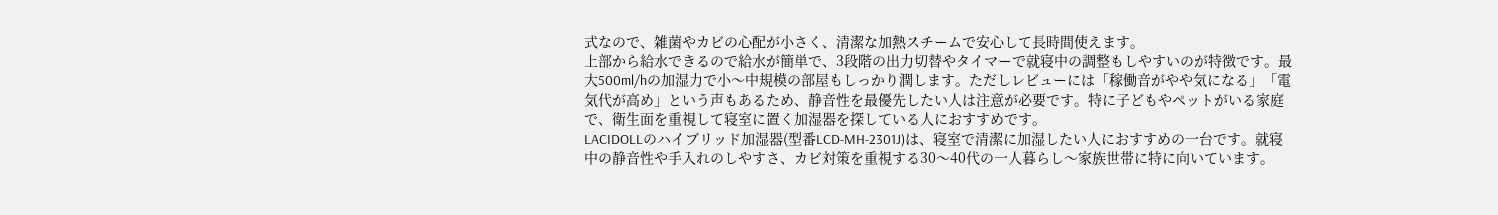式なので、雑菌やカビの心配が小さく、清潔な加熱スチームで安心して長時間使えます。
上部から給水できるので給水が簡単で、3段階の出力切替やタイマーで就寝中の調整もしやすいのが特徴です。最大500ml/hの加湿力で小〜中規模の部屋もしっかり潤します。ただしレビューには「稼働音がやや気になる」「電気代が高め」という声もあるため、静音性を最優先したい人は注意が必要です。特に子どもやペットがいる家庭で、衛生面を重視して寝室に置く加湿器を探している人におすすめです。
LACIDOLLのハイブリッド加湿器(型番LCD-MH-2301J)は、寝室で清潔に加湿したい人におすすめの一台です。就寝中の静音性や手入れのしやすさ、カビ対策を重視する30〜40代の一人暮らし〜家族世帯に特に向いています。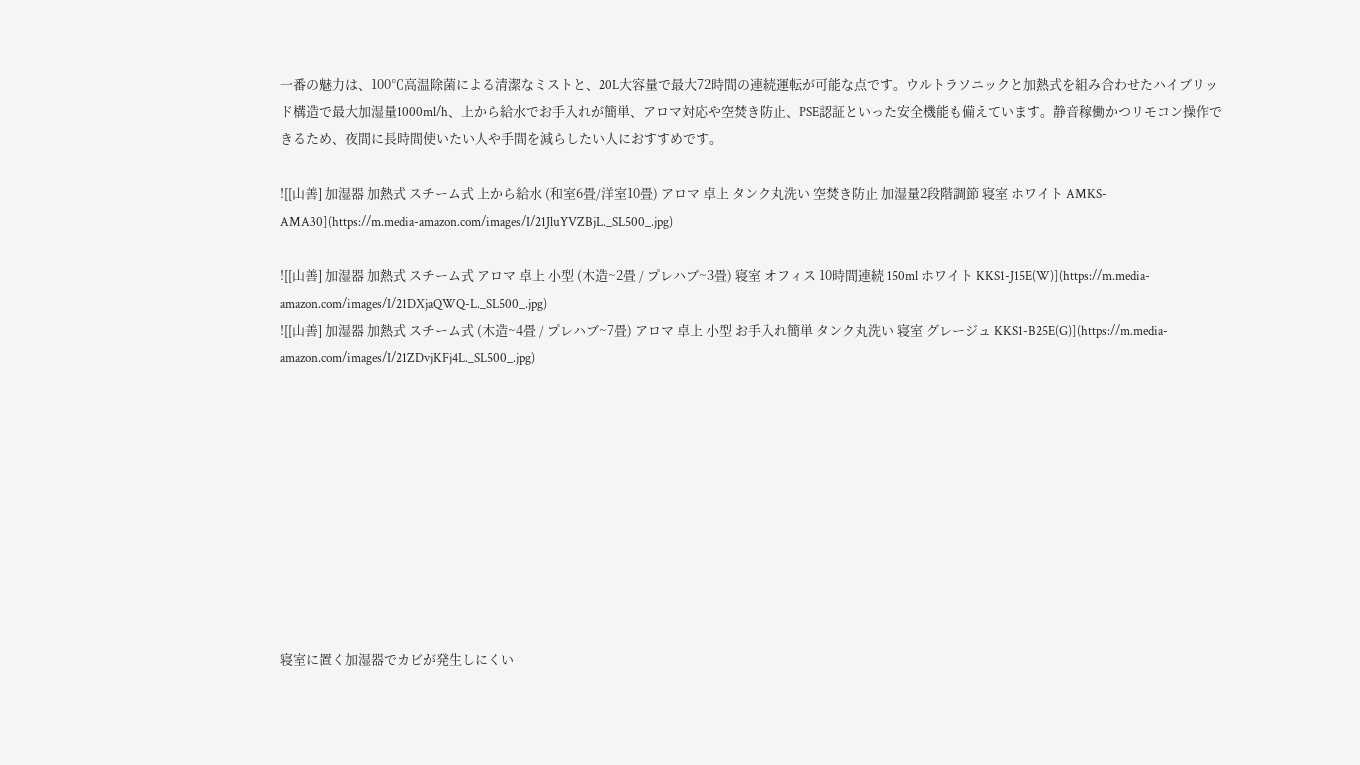一番の魅力は、100℃高温除菌による清潔なミストと、20L大容量で最大72時間の連続運転が可能な点です。ウルトラソニックと加熱式を組み合わせたハイブリッド構造で最大加湿量1000ml/h、上から給水でお手入れが簡単、アロマ対応や空焚き防止、PSE認証といった安全機能も備えています。静音稼働かつリモコン操作できるため、夜間に長時間使いたい人や手間を減らしたい人におすすめです。

![[山善] 加湿器 加熱式 スチーム式 上から給水 (和室6畳/洋室10畳) アロマ 卓上 タンク丸洗い 空焚き防止 加湿量2段階調節 寝室 ホワイト AMKS-AMA30](https://m.media-amazon.com/images/I/21JluYVZBjL._SL500_.jpg)

![[山善] 加湿器 加熱式 スチーム式 アロマ 卓上 小型 (木造~2畳 / プレハブ~3畳) 寝室 オフィス 10時間連続 150ml ホワイト KKS1-J15E(W)](https://m.media-amazon.com/images/I/21DXjaQWQ-L._SL500_.jpg)
![[山善] 加湿器 加熱式 スチーム式 (木造~4畳 / プレハブ~7畳) アロマ 卓上 小型 お手入れ簡単 タンク丸洗い 寝室 グレージュ KKS1-B25E(G)](https://m.media-amazon.com/images/I/21ZDvjKFj4L._SL500_.jpg)










寝室に置く加湿器でカビが発生しにくい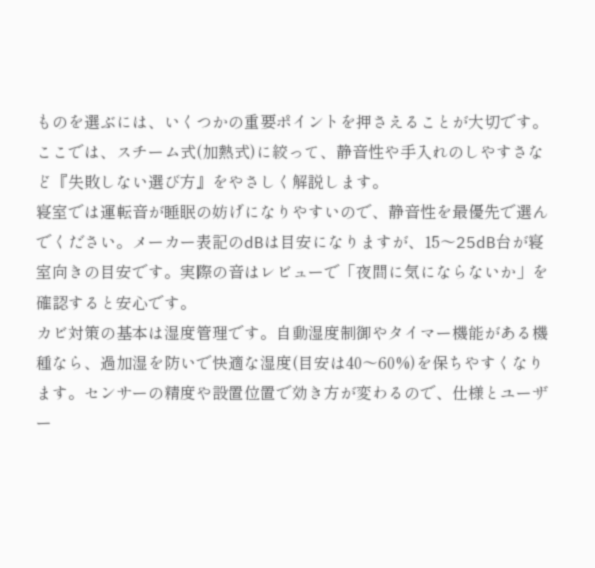ものを選ぶには、いくつかの重要ポイントを押さえることが大切です。ここでは、スチーム式(加熱式)に絞って、静音性や手入れのしやすさなど『失敗しない選び方』をやさしく解説します。
寝室では運転音が睡眠の妨げになりやすいので、静音性を最優先で選んでください。メーカー表記のdBは目安になりますが、15〜25dB台が寝室向きの目安です。実際の音はレビューで「夜間に気にならないか」を確認すると安心です。
カビ対策の基本は湿度管理です。自動湿度制御やタイマー機能がある機種なら、過加湿を防いで快適な湿度(目安は40〜60%)を保ちやすくなります。センサーの精度や設置位置で効き方が変わるので、仕様とユーザー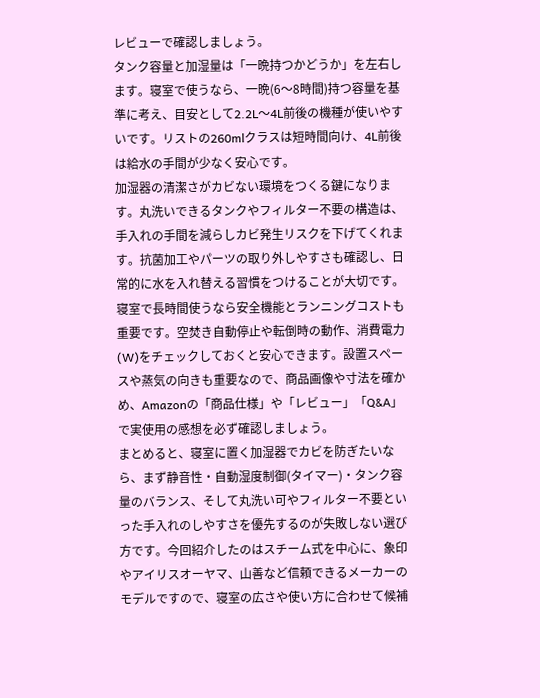レビューで確認しましょう。
タンク容量と加湿量は「一晩持つかどうか」を左右します。寝室で使うなら、一晩(6〜8時間)持つ容量を基準に考え、目安として2.2L〜4L前後の機種が使いやすいです。リストの260mlクラスは短時間向け、4L前後は給水の手間が少なく安心です。
加湿器の清潔さがカビない環境をつくる鍵になります。丸洗いできるタンクやフィルター不要の構造は、手入れの手間を減らしカビ発生リスクを下げてくれます。抗菌加工やパーツの取り外しやすさも確認し、日常的に水を入れ替える習慣をつけることが大切です。
寝室で長時間使うなら安全機能とランニングコストも重要です。空焚き自動停止や転倒時の動作、消費電力(W)をチェックしておくと安心できます。設置スペースや蒸気の向きも重要なので、商品画像や寸法を確かめ、Amazonの「商品仕様」や「レビュー」「Q&A」で実使用の感想を必ず確認しましょう。
まとめると、寝室に置く加湿器でカビを防ぎたいなら、まず静音性・自動湿度制御(タイマー)・タンク容量のバランス、そして丸洗い可やフィルター不要といった手入れのしやすさを優先するのが失敗しない選び方です。今回紹介したのはスチーム式を中心に、象印やアイリスオーヤマ、山善など信頼できるメーカーのモデルですので、寝室の広さや使い方に合わせて候補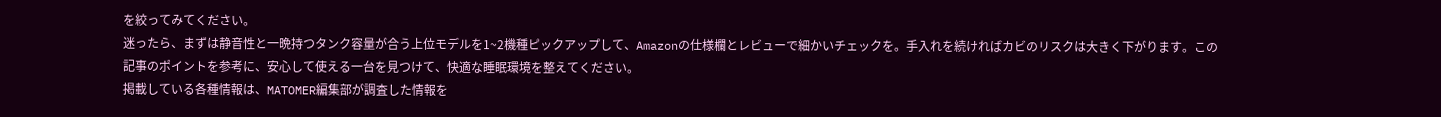を絞ってみてください。
迷ったら、まずは静音性と一晩持つタンク容量が合う上位モデルを1~2機種ピックアップして、Amazonの仕様欄とレビューで細かいチェックを。手入れを続ければカビのリスクは大きく下がります。この記事のポイントを参考に、安心して使える一台を見つけて、快適な睡眠環境を整えてください。
掲載している各種情報は、MATOMER編集部が調査した情報を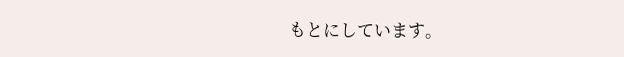もとにしています。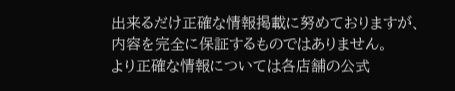出来るだけ正確な情報掲載に努めておりますが、内容を完全に保証するものではありません。
より正確な情報については各店舗の公式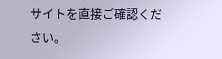サイトを直接ご確認ください。